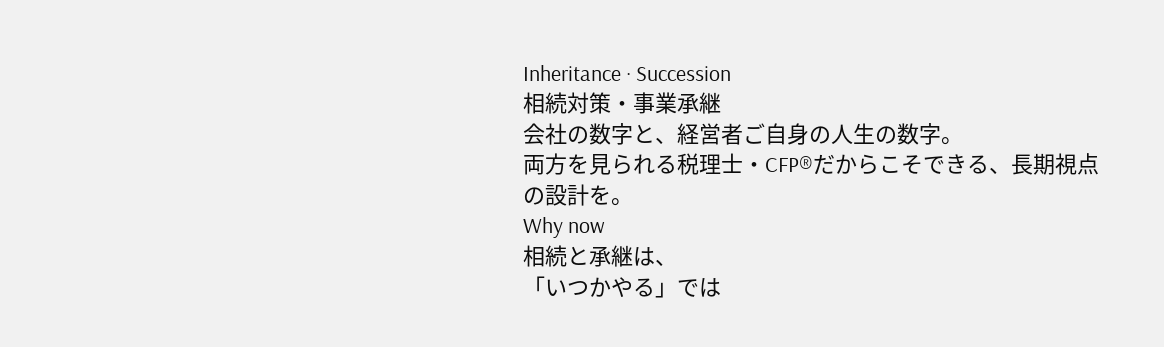Inheritance · Succession
相続対策・事業承継
会社の数字と、経営者ご自身の人生の数字。
両方を見られる税理士・CFP®だからこそできる、長期視点の設計を。
Why now
相続と承継は、
「いつかやる」では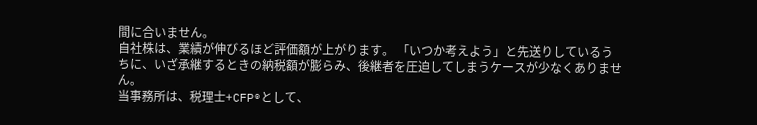間に合いません。
自社株は、業績が伸びるほど評価額が上がります。 「いつか考えよう」と先送りしているうちに、いざ承継するときの納税額が膨らみ、後継者を圧迫してしまうケースが少なくありません。
当事務所は、税理士+CFP®として、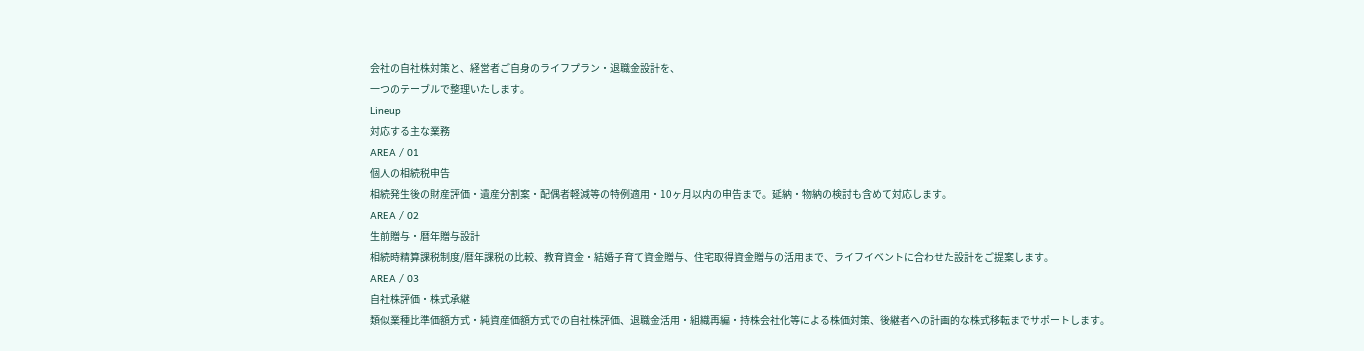会社の自社株対策と、経営者ご自身のライフプラン・退職金設計を、
一つのテーブルで整理いたします。
Lineup
対応する主な業務
AREA / 01
個人の相続税申告
相続発生後の財産評価・遺産分割案・配偶者軽減等の特例適用・10ヶ月以内の申告まで。延納・物納の検討も含めて対応します。
AREA / 02
生前贈与・暦年贈与設計
相続時精算課税制度/暦年課税の比較、教育資金・結婚子育て資金贈与、住宅取得資金贈与の活用まで、ライフイベントに合わせた設計をご提案します。
AREA / 03
自社株評価・株式承継
類似業種比準価額方式・純資産価額方式での自社株評価、退職金活用・組織再編・持株会社化等による株価対策、後継者への計画的な株式移転までサポートします。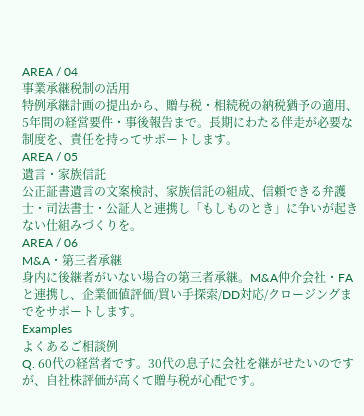AREA / 04
事業承継税制の活用
特例承継計画の提出から、贈与税・相続税の納税猶予の適用、5年間の経営要件・事後報告まで。長期にわたる伴走が必要な制度を、責任を持ってサポートします。
AREA / 05
遺言・家族信託
公正証書遺言の文案検討、家族信託の組成、信頼できる弁護士・司法書士・公証人と連携し「もしものとき」に争いが起きない仕組みづくりを。
AREA / 06
M&A・第三者承継
身内に後継者がいない場合の第三者承継。M&A仲介会社・FA と連携し、企業価値評価/買い手探索/DD対応/クロージングまでをサポートします。
Examples
よくあるご相談例
Q. 60代の経営者です。30代の息子に会社を継がせたいのですが、自社株評価が高くて贈与税が心配です。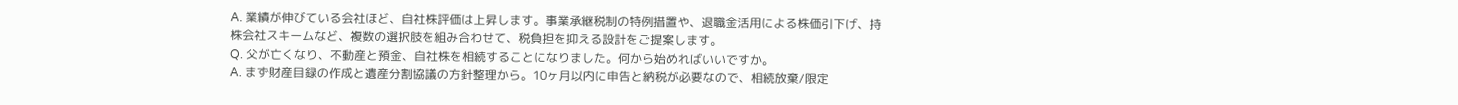A. 業績が伸びている会社ほど、自社株評価は上昇します。事業承継税制の特例措置や、退職金活用による株価引下げ、持株会社スキームなど、複数の選択肢を組み合わせて、税負担を抑える設計をご提案します。
Q. 父が亡くなり、不動産と預金、自社株を相続することになりました。何から始めればいいですか。
A. まず財産目録の作成と遺産分割協議の方針整理から。10ヶ月以内に申告と納税が必要なので、相続放棄/限定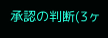承認の判断(3ヶ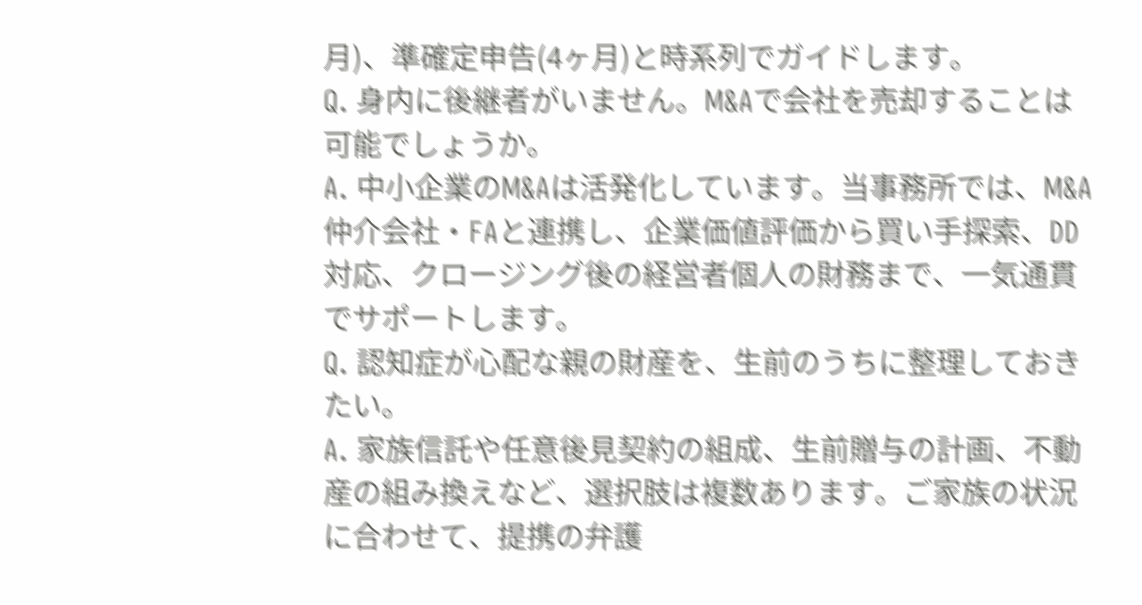月)、準確定申告(4ヶ月)と時系列でガイドします。
Q. 身内に後継者がいません。M&Aで会社を売却することは可能でしょうか。
A. 中小企業のM&Aは活発化しています。当事務所では、M&A仲介会社・FAと連携し、企業価値評価から買い手探索、DD対応、クロージング後の経営者個人の財務まで、一気通貫でサポートします。
Q. 認知症が心配な親の財産を、生前のうちに整理しておきたい。
A. 家族信託や任意後見契約の組成、生前贈与の計画、不動産の組み換えなど、選択肢は複数あります。ご家族の状況に合わせて、提携の弁護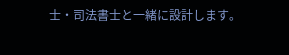士・司法書士と一緒に設計します。